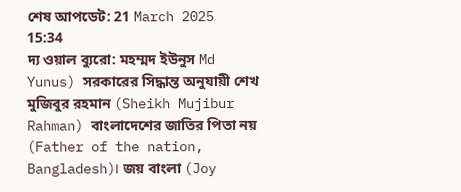শেষ আপডেট: 21 March 2025 15:34
দ্য ওয়াল ব্যুরো: মহম্মদ ইউনুস Md Yunus) সরকারের সিদ্ধান্ত অনুযায়ী শেখ মুজিবুর রহমান (Sheikh Mujibur Rahman) বাংলাদেশের জাতির পিতা নয় (Father of the nation, Bangladesh)। জয় বাংলা (Joy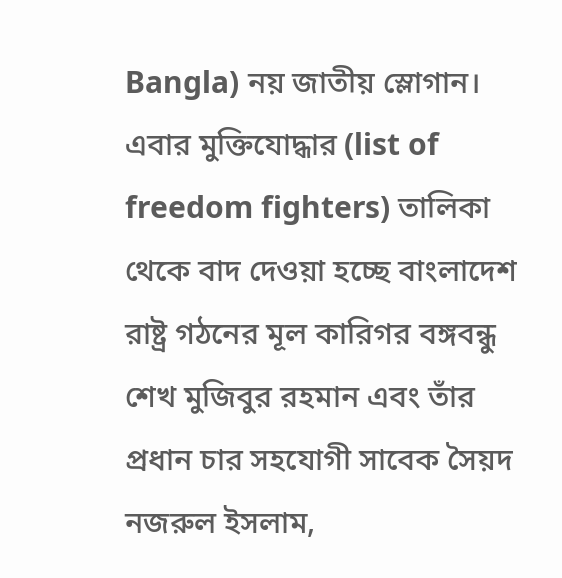Bangla) নয় জাতীয় স্লোগান। এবার মুক্তিযোদ্ধার (list of freedom fighters) তালিকা থেকে বাদ দেওয়া হচ্ছে বাংলাদেশ রাষ্ট্র গঠনের মূল কারিগর বঙ্গবন্ধু শেখ মুজিবুর রহমান এবং তাঁর প্রধান চার সহযোগী সাবেক সৈয়দ নজরুল ইসলাম,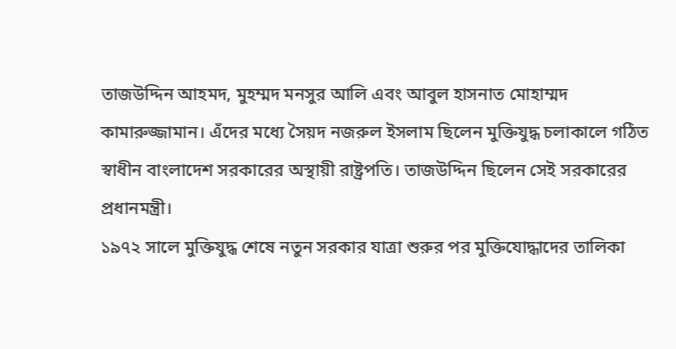তাজউদ্দিন আহমদ, মুহম্মদ মনসুর আলি এবং আবুল হাসনাত মোহাম্মদ কামারুজ্জামান। এঁদের মধ্যে সৈয়দ নজরুল ইসলাম ছিলেন মুক্তিযুদ্ধ চলাকালে গঠিত স্বাধীন বাংলাদেশ সরকারের অস্থায়ী রাষ্ট্রপতি। তাজউদ্দিন ছিলেন সেই সরকারের প্রধানমন্ত্রী।
১৯৭২ সালে মুক্তিযুদ্ধ শেষে নতুন সরকার যাত্রা শুরুর পর মুক্তিযোদ্ধাদের তালিকা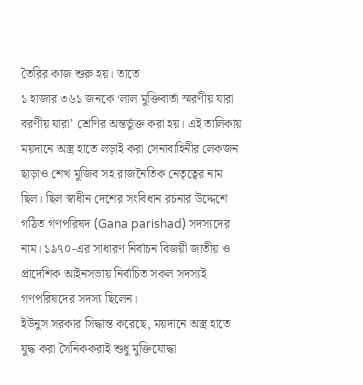তৈরির কাজ শুরু হয়। তাতে
১ হাজার ৩৬১ জনকে ‘লাল মুক্তিবার্তা স্মরণীয় যারা বরণীয় যারা’ শ্রেণির অন্তর্ভুক্ত করা হয়। এই তালিকায় ময়দানে অস্ত্র হাতে লড়াই করা সেনাবাহিনীর লেকজন ছাড়াও শেখ মুজিব সহ রাজনৈতিক নেতৃত্বের নাম ছিল। ছিল স্বাধীন দেশের সংবিধান রচনার উদ্দেশে গঠিত গণপরিষদ (Gana parishad) সদস্যদের নাম। ১৯৭০-এর সাধারণ নির্বাচন বিজয়ী জাতীয় ও প্রাদেশিক আইনসভায় নির্বাচিত সকল সদস্যই গণপরিষদের সদস্য ছিলেন।
ইউনুস সরকার সিদ্ধান্ত করেছে, ময়দানে অস্ত্র হাতে যুদ্ধ করা সৈনিককরাই শুধু মুক্তিযোদ্ধা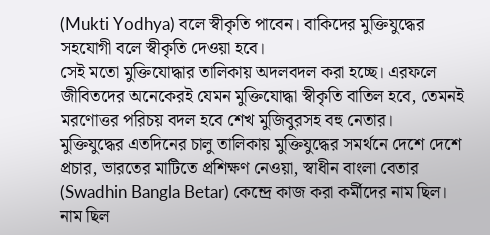(Mukti Yodhya) বলে স্বীকৃতি পাবেন। বাকিদের মুক্তিযুদ্ধের সহযোগী বলে স্বীকৃতি দেওয়া হবে।
সেই মতো মুক্তিযোদ্ধার তালিকায় অদলবদল করা হচ্ছে। এরফলে জীবিতদের অনেকেরই যেমন মুক্তিযোদ্ধা স্বীকৃতি বাতিল হবে, তেমনই মরণোত্তর পরিচয় বদল হবে শেখ মুজিবুরসহ বহু নেতার।
মুক্তিযুদ্ধের এতদিনের চালু তালিকায় মুক্তিযুদ্ধের সমর্থনে দেশে দেশে প্রচার, ভারতের মাটিতে প্রশিক্ষণ নেওয়া, স্বাধীন বাংলা বেতার (Swadhin Bangla Betar) কেন্দ্রে কাজ করা কর্মীদের নাম ছিল। নাম ছিল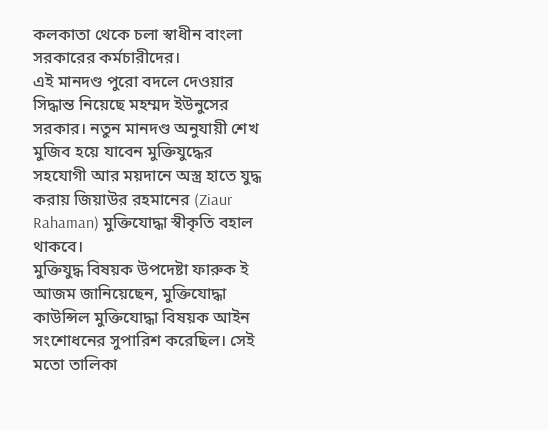কলকাতা থেকে চলা স্বাধীন বাংলা সরকারের কর্মচারীদের।
এই মানদণ্ড পুরো বদলে দেওয়ার সিদ্ধান্ত নিয়েছে মহম্মদ ইউনুসের সরকার। নতুন মানদণ্ড অনুযায়ী শেখ মুজিব হয়ে যাবেন মুক্তিযুদ্ধের সহযোগী আর ময়দানে অস্ত্র হাতে যুদ্ধ করায় জিয়াউর রহমানের (Ziaur Rahaman) মুক্তিযোদ্ধা স্বীকৃতি বহাল থাকবে।
মুক্তিযুদ্ধ বিষয়ক উপদেষ্টা ফারুক ই আজম জানিয়েছেন, মুক্তিযোদ্ধা কাউন্সিল মুক্তিযোদ্ধা বিষয়ক আইন সংশোধনের সুপারিশ করেছিল। সেই মতো তালিকা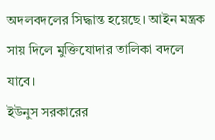অদলবদলের সিদ্ধান্ত হয়েছে। আইন মন্ত্রক সায় দিলে মুক্তিযোদার তালিকা বদলে যাবে।
ইউনুস সরকারের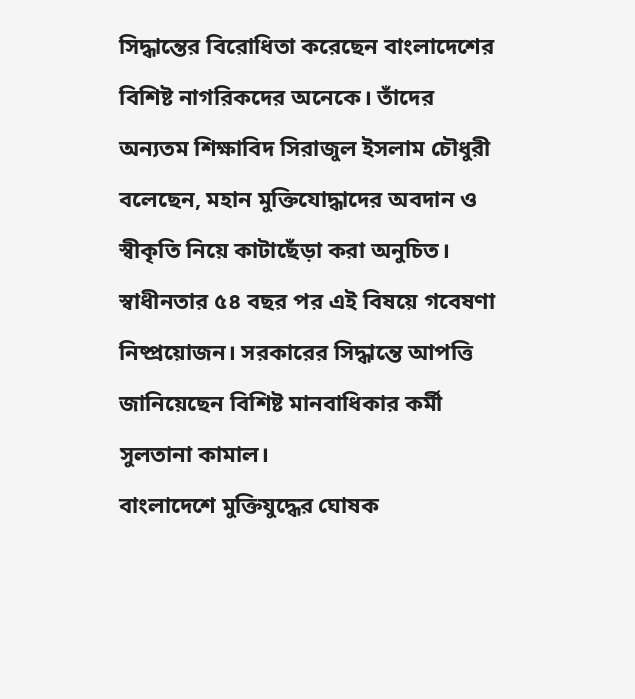সিদ্ধান্তের বিরোধিতা করেছেন বাংলাদেশের বিশিষ্ট নাগরিকদের অনেকে। তাঁদের অন্যতম শিক্ষাবিদ সিরাজুল ইসলাম চৌধুরী বলেছেন, মহান মুক্তিযোদ্ধাদের অবদান ও স্বীকৃতি নিয়ে কাটাছেঁড়া করা অনুচিত। স্বাধীনতার ৫৪ বছর পর এই বিষয়ে গবেষণা নিষ্প্রয়োজন। সরকারের সিদ্ধান্তে আপত্তি জানিয়েছেন বিশিষ্ট মানবাধিকার কর্মী সুলতানা কামাল।
বাংলাদেশে মুক্তিযুদ্ধের ঘোষক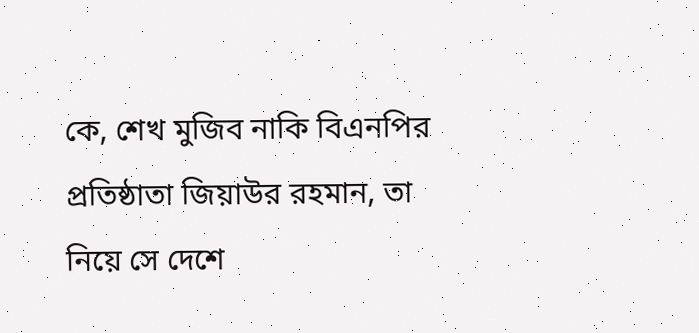কে, শেখ মুজিব নাকি বিএনপির প্রতিষ্ঠাতা জিয়াউর রহমান, তা নিয়ে সে দেশে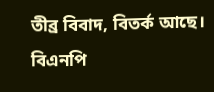তীব্র বিবাদ, বিতর্ক আছে। বিএনপি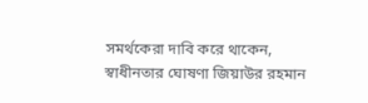সমর্থকেরা দাবি করে থাকেন, স্বাধীনতার ঘোষণা জিয়াউর রহমান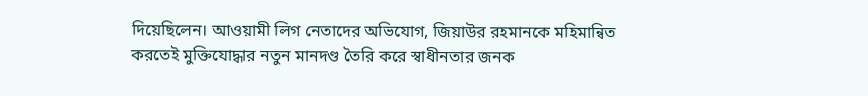দিয়েছিলেন। আওয়ামী লিগ নেতাদের অভিযোগ, জিয়াউর রহমানকে মহিমান্বিত করতেই মুক্তিযোদ্ধার নতুন মানদণ্ড তৈরি করে স্বাধীনতার জনক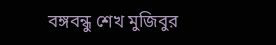বঙ্গবন্ধু শেখ মুজিবুর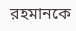রহমানকে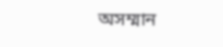অসম্মান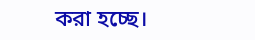করা হচ্ছে।